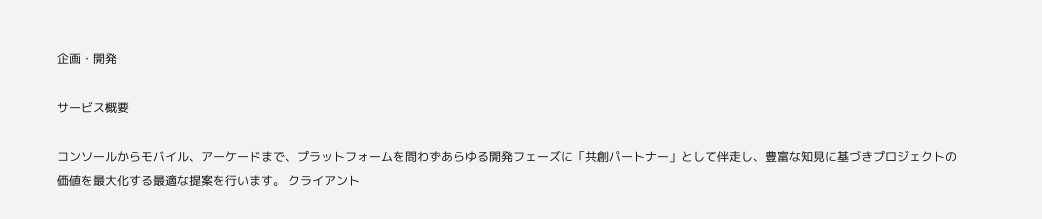企画・開発

サービス概要

コンソールからモバイル、アーケードまで、プラットフォームを問わずあらゆる開発フェーズに「共創パートナー」として伴走し、豊富な知見に基づきプロジェクトの価値を最大化する最適な提案を行います。 クライアント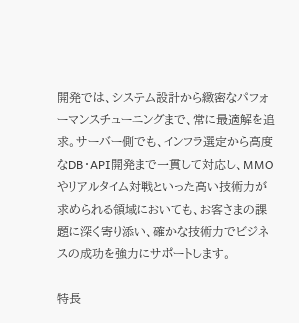開発では、システム設計から緻密なパフォーマンスチューニングまで、常に最適解を追求。サーバー側でも、インフラ選定から高度なDB・API開発まで一貫して対応し、MMOやリアルタイム対戦といった高い技術力が求められる領域においても、お客さまの課題に深く寄り添い、確かな技術力でビジネスの成功を強力にサポートします。

特長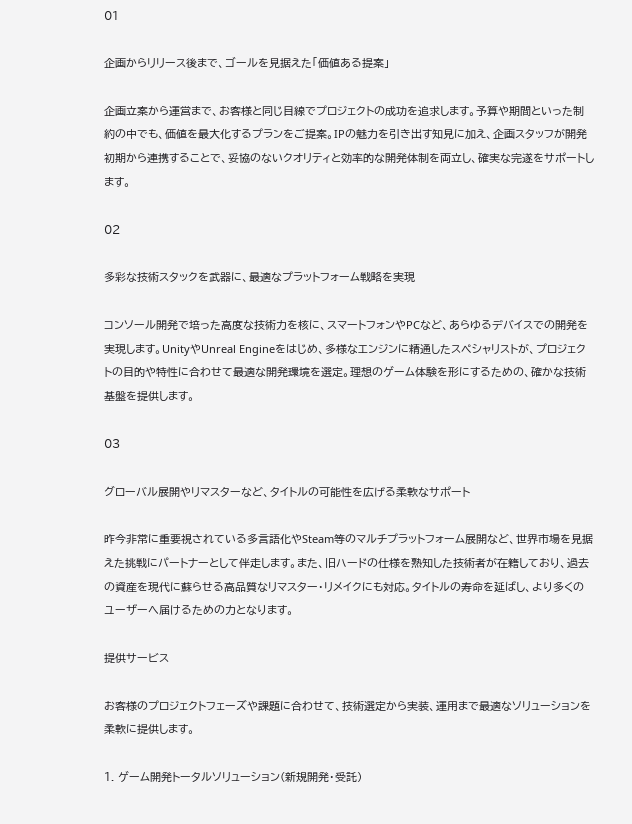01

企画からリリース後まで、ゴールを見据えた「価値ある提案」

企画立案から運営まで、お客様と同じ目線でプロジェクトの成功を追求します。予算や期間といった制約の中でも、価値を最大化するプランをご提案。IPの魅力を引き出す知見に加え、企画スタッフが開発初期から連携することで、妥協のないクオリティと効率的な開発体制を両立し、確実な完遂をサポートします。

02

多彩な技術スタックを武器に、最適なプラットフォーム戦略を実現

コンソール開発で培った高度な技術力を核に、スマートフォンやPCなど、あらゆるデバイスでの開発を実現します。UnityやUnreal Engineをはじめ、多様なエンジンに精通したスペシャリストが、プロジェクトの目的や特性に合わせて最適な開発環境を選定。理想のゲーム体験を形にするための、確かな技術基盤を提供します。

03

グローバル展開やリマスターなど、タイトルの可能性を広げる柔軟なサポート

昨今非常に重要視されている多言語化やSteam等のマルチプラットフォーム展開など、世界市場を見据えた挑戦にパートナーとして伴走します。また、旧ハードの仕様を熟知した技術者が在籍しており、過去の資産を現代に蘇らせる高品質なリマスター・リメイクにも対応。タイトルの寿命を延ばし、より多くのユーザーへ届けるための力となります。

提供サービス

お客様のプロジェクトフェーズや課題に合わせて、技術選定から実装、運用まで最適なソリューションを柔軟に提供します。

1. ゲーム開発トータルソリューション(新規開発・受託)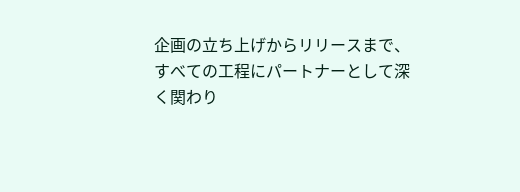企画の立ち上げからリリースまで、すべての工程にパートナーとして深く関わり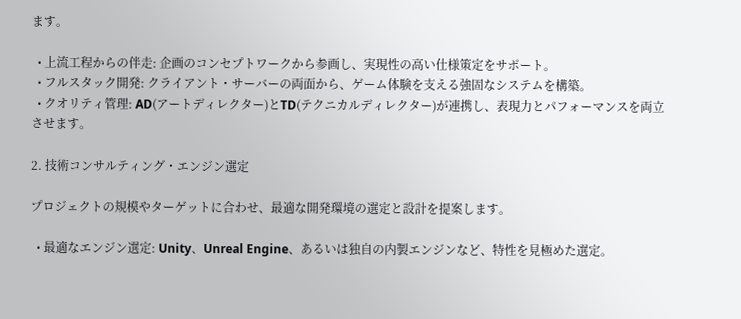ます。

  • 上流工程からの伴走: 企画のコンセプトワークから参画し、実現性の高い仕様策定をサポート。
  • フルスタック開発: クライアント・サーバーの両面から、ゲーム体験を支える強固なシステムを構築。
  • クオリティ管理: AD(アートディレクター)とTD(テクニカルディレクター)が連携し、表現力とパフォーマンスを両立させます。

2. 技術コンサルティング・エンジン選定

プロジェクトの規模やターゲットに合わせ、最適な開発環境の選定と設計を提案します。

  • 最適なエンジン選定: Unity、Unreal Engine、あるいは独自の内製エンジンなど、特性を見極めた選定。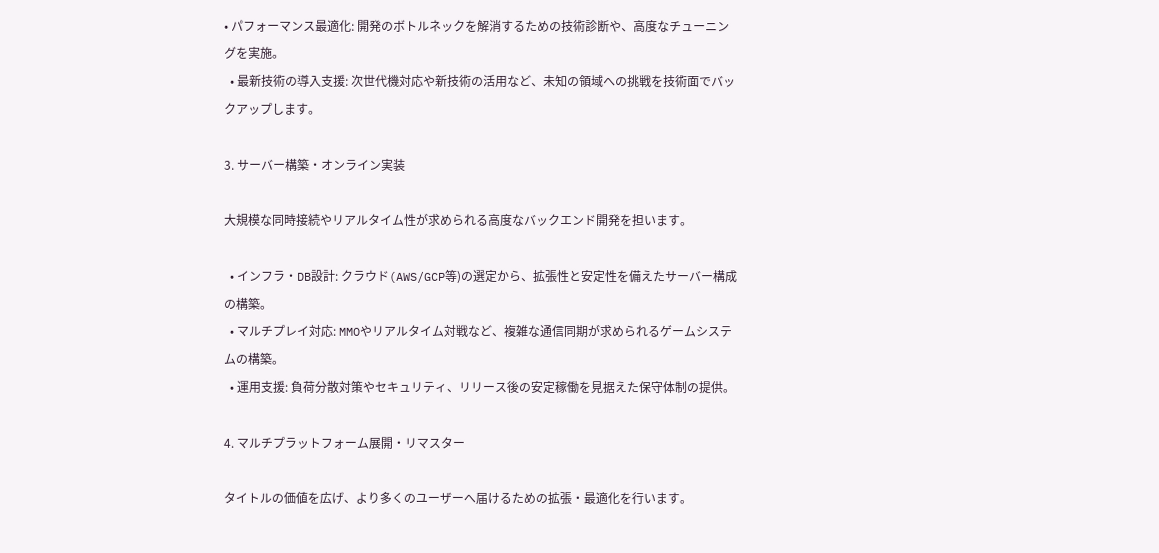• パフォーマンス最適化: 開発のボトルネックを解消するための技術診断や、高度なチューニングを実施。
  • 最新技術の導入支援: 次世代機対応や新技術の活用など、未知の領域への挑戦を技術面でバックアップします。

3. サーバー構築・オンライン実装

大規模な同時接続やリアルタイム性が求められる高度なバックエンド開発を担います。

  • インフラ・DB設計: クラウド(AWS/GCP等)の選定から、拡張性と安定性を備えたサーバー構成の構築。
  • マルチプレイ対応: MMOやリアルタイム対戦など、複雑な通信同期が求められるゲームシステムの構築。
  • 運用支援: 負荷分散対策やセキュリティ、リリース後の安定稼働を見据えた保守体制の提供。

4. マルチプラットフォーム展開・リマスター

タイトルの価値を広げ、より多くのユーザーへ届けるための拡張・最適化を行います。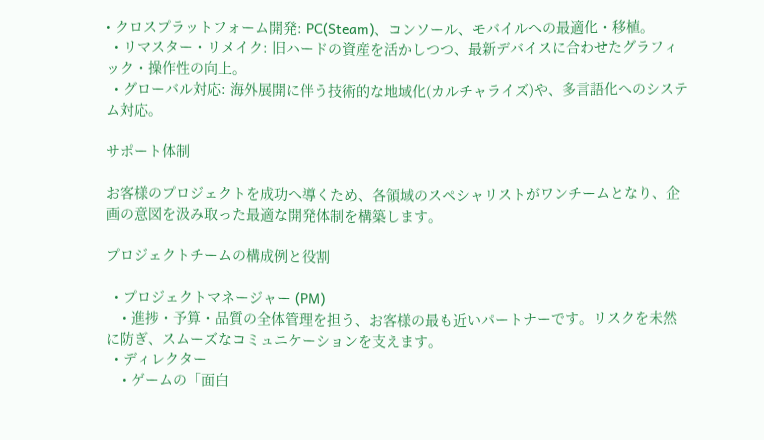• クロスプラットフォーム開発: PC(Steam)、コンソール、モバイルへの最適化・移植。
  • リマスター・リメイク: 旧ハードの資産を活かしつつ、最新デバイスに合わせたグラフィック・操作性の向上。
  • グローバル対応: 海外展開に伴う技術的な地域化(カルチャライズ)や、多言語化へのシステム対応。

サポート体制

お客様のプロジェクトを成功へ導くため、各領域のスペシャリストがワンチームとなり、企画の意図を汲み取った最適な開発体制を構築します。

プロジェクトチームの構成例と役割

  • プロジェクトマネージャー (PM)
    • 進捗・予算・品質の全体管理を担う、お客様の最も近いパートナーです。リスクを未然に防ぎ、スムーズなコミュニケーションを支えます。
  • ディレクター
    • ゲームの「面白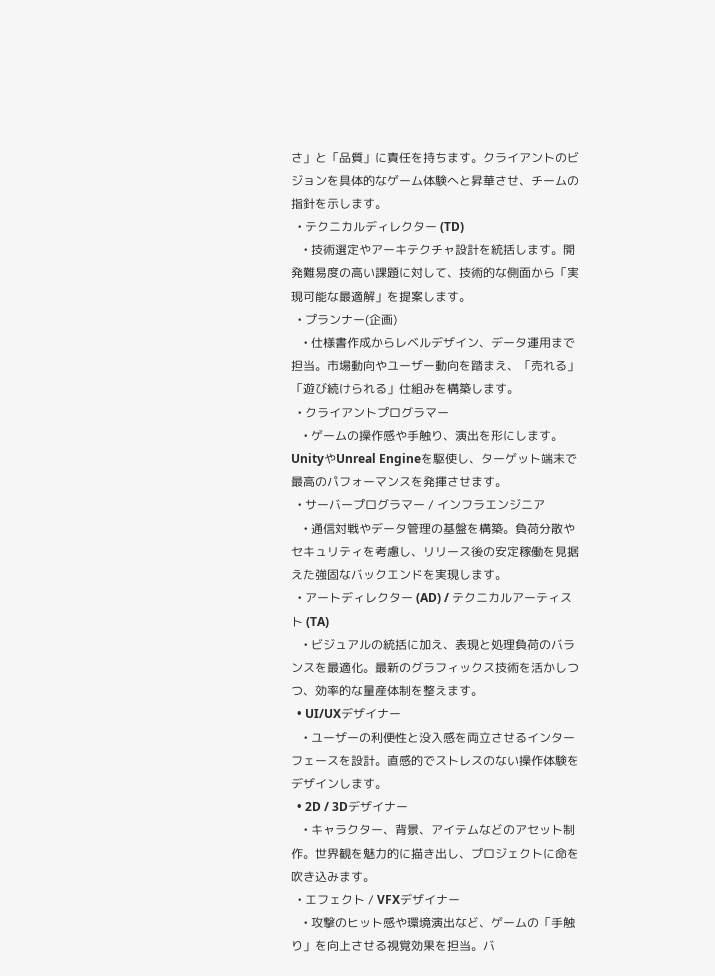さ」と「品質」に責任を持ちます。クライアントのビジョンを具体的なゲーム体験へと昇華させ、チームの指針を示します。
  • テクニカルディレクター (TD)
    • 技術選定やアーキテクチャ設計を統括します。開発難易度の高い課題に対して、技術的な側面から「実現可能な最適解」を提案します。
  • プランナー(企画)
    • 仕様書作成からレベルデザイン、データ運用まで担当。市場動向やユーザー動向を踏まえ、「売れる」「遊び続けられる」仕組みを構築します。
  • クライアントプログラマー
    • ゲームの操作感や手触り、演出を形にします。UnityやUnreal Engineを駆使し、ターゲット端末で最高のパフォーマンスを発揮させます。
  • サーバープログラマー / インフラエンジニア
    • 通信対戦やデータ管理の基盤を構築。負荷分散やセキュリティを考慮し、リリース後の安定稼働を見据えた強固なバックエンドを実現します。
  • アートディレクター (AD) / テクニカルアーティスト (TA)
    • ビジュアルの統括に加え、表現と処理負荷のバランスを最適化。最新のグラフィックス技術を活かしつつ、効率的な量産体制を整えます。
  • UI/UXデザイナー
    • ユーザーの利便性と没入感を両立させるインターフェースを設計。直感的でストレスのない操作体験をデザインします。
  • 2D / 3Dデザイナー
    • キャラクター、背景、アイテムなどのアセット制作。世界観を魅力的に描き出し、プロジェクトに命を吹き込みます。
  • エフェクト / VFXデザイナー
    • 攻撃のヒット感や環境演出など、ゲームの「手触り」を向上させる視覚効果を担当。バ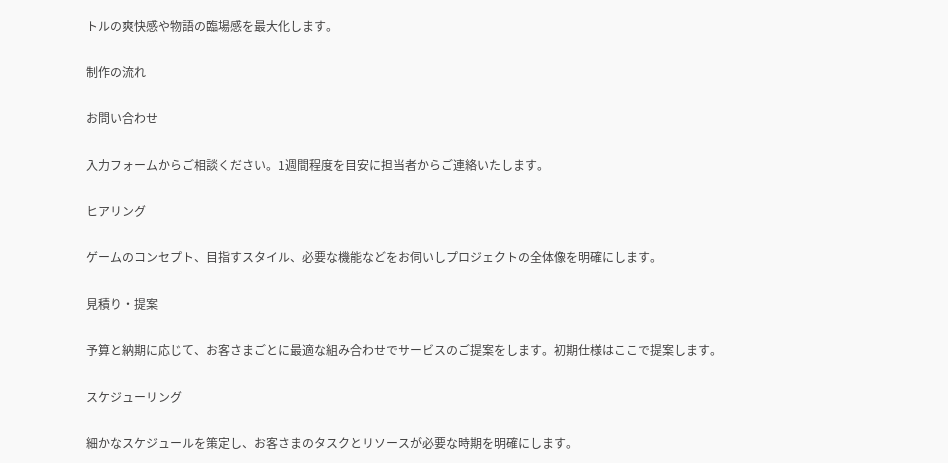トルの爽快感や物語の臨場感を最大化します。

制作の流れ

お問い合わせ

入力フォームからご相談ください。1週間程度を目安に担当者からご連絡いたします。

ヒアリング

ゲームのコンセプト、目指すスタイル、必要な機能などをお伺いしプロジェクトの全体像を明確にします。

見積り・提案

予算と納期に応じて、お客さまごとに最適な組み合わせでサービスのご提案をします。初期仕様はここで提案します。

スケジューリング

細かなスケジュールを策定し、お客さまのタスクとリソースが必要な時期を明確にします。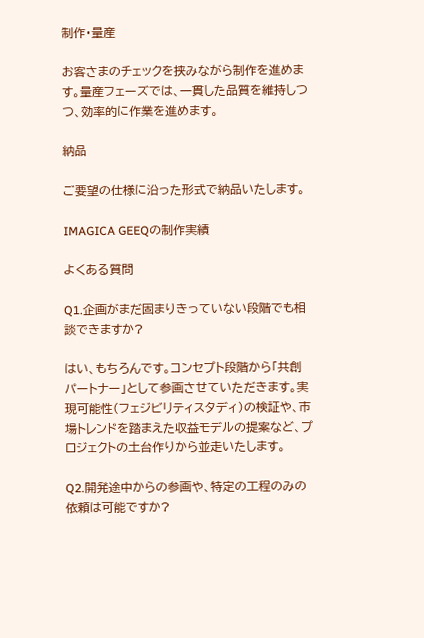制作・量産

お客さまのチェックを挟みながら制作を進めます。量産フェーズでは、一貫した品質を維持しつつ、効率的に作業を進めます。

納品

ご要望の仕様に沿った形式で納品いたします。

IMAGICA GEEQの制作実績

よくある質問

Q1.企画がまだ固まりきっていない段階でも相談できますか?

はい、もちろんです。コンセプト段階から「共創パートナー」として参画させていただきます。実現可能性(フェジビリティスタディ)の検証や、市場トレンドを踏まえた収益モデルの提案など、プロジェクトの土台作りから並走いたします。

Q2.開発途中からの参画や、特定の工程のみの依頼は可能ですか?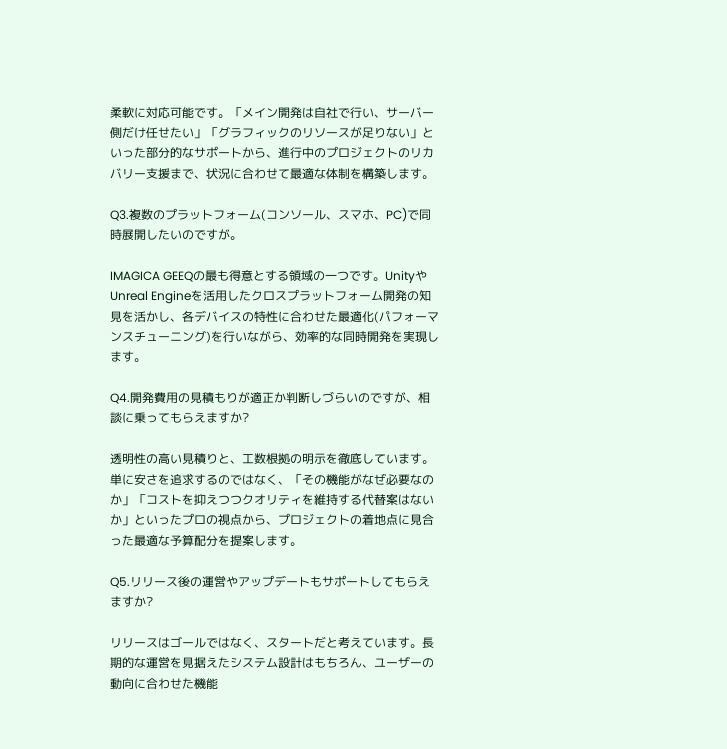柔軟に対応可能です。「メイン開発は自社で行い、サーバー側だけ任せたい」「グラフィックのリソースが足りない」といった部分的なサポートから、進行中のプロジェクトのリカバリー支援まで、状況に合わせて最適な体制を構築します。

Q3.複数のプラットフォーム(コンソール、スマホ、PC)で同時展開したいのですが。

IMAGICA GEEQの最も得意とする領域の一つです。UnityやUnreal Engineを活用したクロスプラットフォーム開発の知見を活かし、各デバイスの特性に合わせた最適化(パフォーマンスチューニング)を行いながら、効率的な同時開発を実現します。

Q4.開発費用の見積もりが適正か判断しづらいのですが、相談に乗ってもらえますか?

透明性の高い見積りと、工数根拠の明示を徹底しています。単に安さを追求するのではなく、「その機能がなぜ必要なのか」「コストを抑えつつクオリティを維持する代替案はないか」といったプロの視点から、プロジェクトの着地点に見合った最適な予算配分を提案します。

Q5.リリース後の運営やアップデートもサポートしてもらえますか?

リリースはゴールではなく、スタートだと考えています。長期的な運営を見据えたシステム設計はもちろん、ユーザーの動向に合わせた機能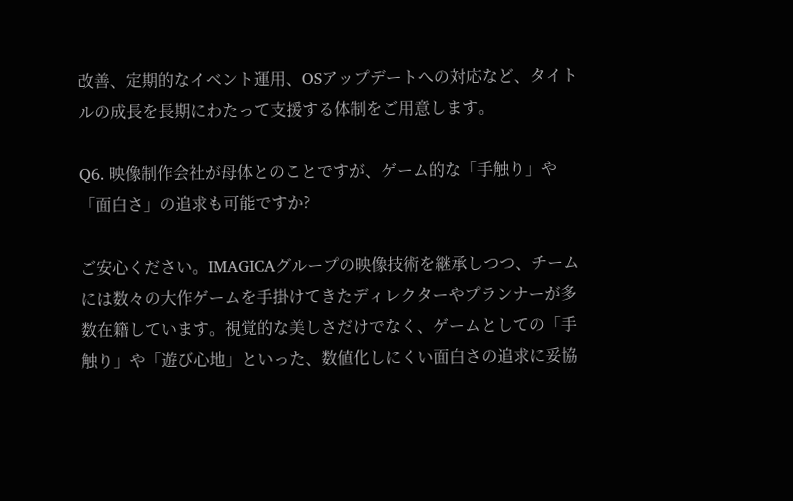改善、定期的なイベント運用、OSアップデートへの対応など、タイトルの成長を長期にわたって支援する体制をご用意します。

Q6. 映像制作会社が母体とのことですが、ゲーム的な「手触り」や「面白さ」の追求も可能ですか?

ご安心ください。IMAGICAグループの映像技術を継承しつつ、チームには数々の大作ゲームを手掛けてきたディレクターやプランナーが多数在籍しています。視覚的な美しさだけでなく、ゲームとしての「手触り」や「遊び心地」といった、数値化しにくい面白さの追求に妥協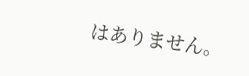はありません。